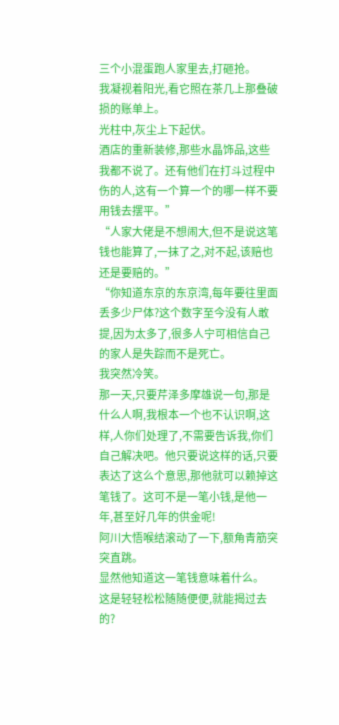三个小混蛋跑人家里去,打砸抢。
我凝视着阳光,看它照在茶几上那叠破损的账单上。
光柱中,灰尘上下起伏。
酒店的重新装修,那些水晶饰品,这些我都不说了。还有他们在打斗过程中伤的人,这有一个算一个的哪一样不要用钱去摆平。”
“人家大佬是不想闹大,但不是说这笔钱也能算了,一抹了之,对不起,该赔也还是要赔的。”
“你知道东京的东京湾,每年要往里面丢多少尸体?这个数字至今没有人敢提,因为太多了,很多人宁可相信自己的家人是失踪而不是死亡。
我突然冷笑。
那一天,只要芹泽多摩雄说一句,那是什么人啊,我根本一个也不认识啊,这样,人你们处理了,不需要告诉我,你们自己解决吧。他只要说这样的话,只要表达了这么个意思,那他就可以赖掉这笔钱了。这可不是一笔小钱,是他一年,甚至好几年的供金呢!
阿川大悟喉结滚动了一下,额角青筋突突直跳。
显然他知道这一笔钱意味着什么。
这是轻轻松松随随便便,就能揭过去的?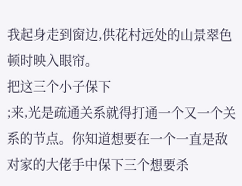我起身走到窗边,供花村远处的山景翠色顿时映入眼帘。
把这三个小子保下
;来,光是疏通关系就得打通一个又一个关系的节点。你知道想要在一个一直是敌对家的大佬手中保下三个想要杀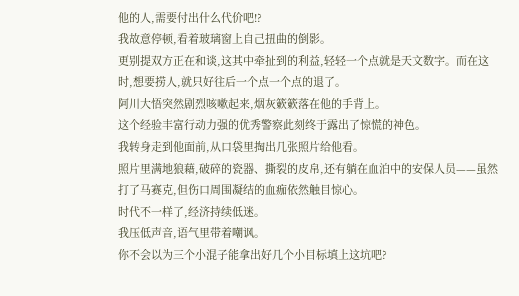他的人,需要付出什么代价吧!?
我故意停顿,看着玻璃窗上自己扭曲的倒影。
更别提双方正在和谈,这其中牵扯到的利益,轻轻一个点就是天文数字。而在这时,想要捞人,就只好往后一个点一个点的退了。
阿川大悟突然剧烈咳嗽起来,烟灰簌簌落在他的手背上。
这个经验丰富行动力强的优秀警察此刻终于露出了惊慌的神色。
我转身走到他面前,从口袋里掏出几张照片给他看。
照片里满地狼藉,破碎的瓷器、撕裂的皮帛,还有躺在血泊中的安保人员——虽然打了马赛克,但伤口周围凝结的血痂依然触目惊心。
时代不一样了,经济持续低迷。
我压低声音,语气里带着嘲讽。
你不会以为三个小混子能拿出好几个小目标填上这坑吧?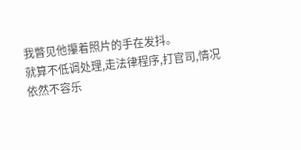我瞥见他攥着照片的手在发抖。
就算不低调处理,走法律程序,打官司,情况依然不容乐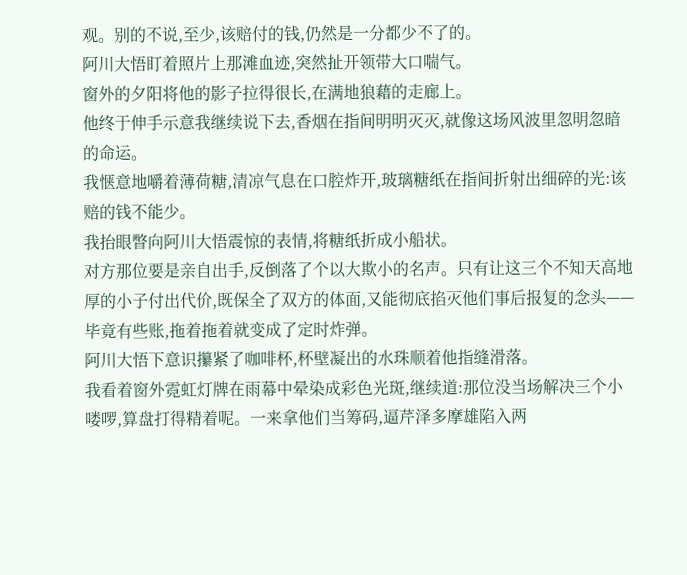观。别的不说,至少,该赔付的钱,仍然是一分都少不了的。
阿川大悟盯着照片上那滩血迹,突然扯开领带大口喘气。
窗外的夕阳将他的影子拉得很长,在满地狼藉的走廊上。
他终于伸手示意我继续说下去,香烟在指间明明灭灭,就像这场风波里忽明忽暗的命运。
我惬意地嚼着薄荷糖,清凉气息在口腔炸开,玻璃糖纸在指间折射出细碎的光:该赔的钱不能少。
我抬眼瞥向阿川大悟震惊的表情,将糖纸折成小船状。
对方那位要是亲自出手,反倒落了个以大欺小的名声。只有让这三个不知天高地厚的小子付出代价,既保全了双方的体面,又能彻底掐灭他们事后报复的念头——毕竟有些账,拖着拖着就变成了定时炸弹。
阿川大悟下意识攥紧了咖啡杯,杯壁凝出的水珠顺着他指缝滑落。
我看着窗外霓虹灯牌在雨幕中晕染成彩色光斑,继续道:那位没当场解决三个小喽啰,算盘打得精着呢。一来拿他们当筹码,逼芹泽多摩雄陷入两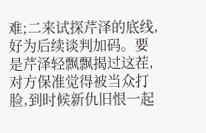难;二来试探芹泽的底线,好为后续谈判加码。要是芹泽轻飘飘揭过这茬,对方保准觉得被当众打脸,到时候新仇旧恨一起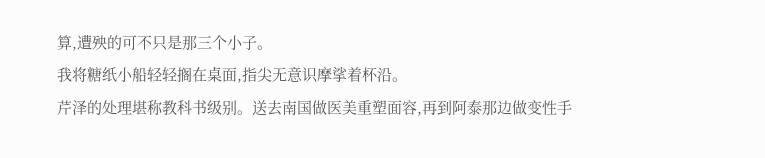算,遭殃的可不只是那三个小子。
我将糖纸小船轻轻搁在桌面,指尖无意识摩挲着杯沿。
芹泽的处理堪称教科书级别。送去南国做医美重塑面容,再到阿泰那边做变性手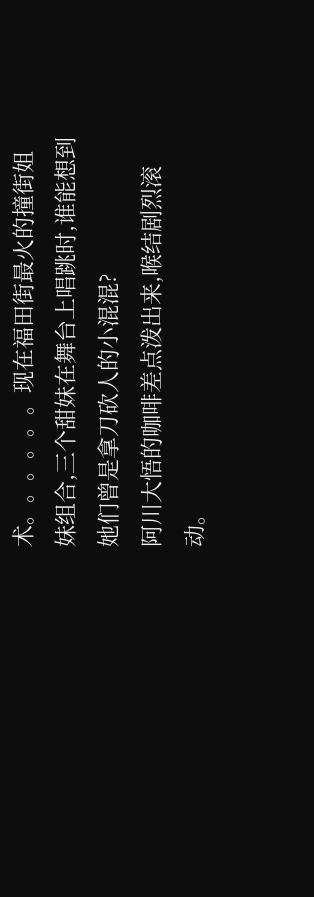术。。。。。。现在福田街最火的撞街姐妹组合,三个甜妹在舞台上唱跳时,谁能想到她们曾是拿刀砍人的小混混?
阿川大悟的咖啡差点泼出来,喉结剧烈滚动。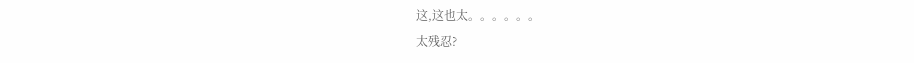这,这也太。。。。。。
太残忍?